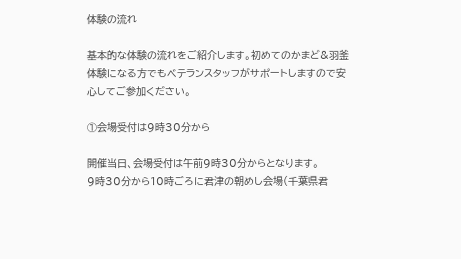体験の流れ

基本的な体験の流れをご紹介します。初めてのかまど&羽釜体験になる方でもベテランスタッフがサポートしますので安心してご参加ください。

①会場受付は9時30分から

開催当日、会場受付は午前9時30分からとなります。
9時30分から10時ごろに君津の朝めし会場(千葉県君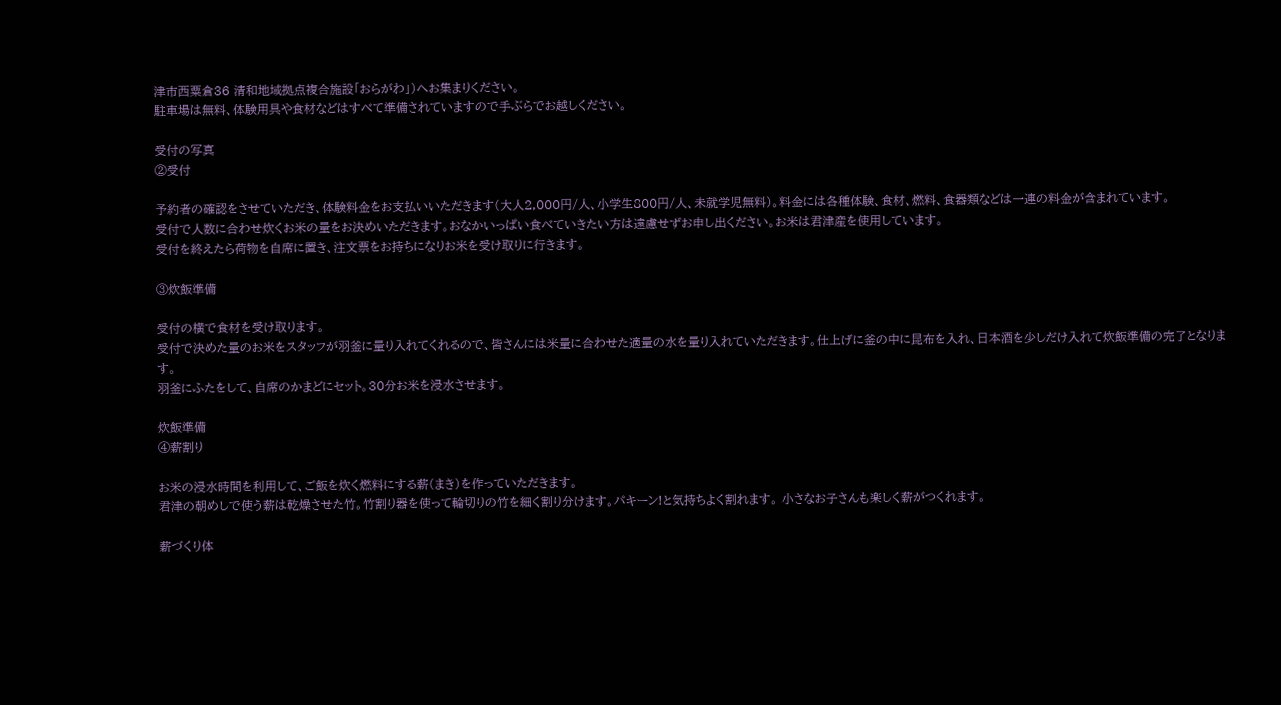津市西粟倉36 清和地域拠点複合施設「おらがわ」)へお集まりください。
駐車場は無料、体験用具や食材などはすべて準備されていますので手ぶらでお越しください。

受付の写真
②受付

予約者の確認をさせていただき、体験料金をお支払いいただきます(大人2,000円/人、小学生800円/人、未就学児無料)。料金には各種体験、食材、燃料、食器類などは一連の料金が含まれています。
受付で人数に合わせ炊くお米の量をお決めいただきます。おなかいっぱい食べていきたい方は遠慮せずお申し出ください。お米は君津産を使用しています。
受付を終えたら荷物を自席に置き、注文票をお持ちになりお米を受け取りに行きます。

③炊飯準備

受付の横で食材を受け取ります。
受付で決めた量のお米をスタッフが羽釜に量り入れてくれるので、皆さんには米量に合わせた適量の水を量り入れていただきます。仕上げに釜の中に昆布を入れ、日本酒を少しだけ入れて炊飯準備の完了となります。
羽釜にふたをして、自席のかまどにセット。30分お米を浸水させます。

炊飯準備
④薪割り

お米の浸水時間を利用して、ご飯を炊く燃料にする薪(まき)を作っていただきます。
君津の朝めしで使う薪は乾燥させた竹。竹割り器を使って輪切りの竹を細く割り分けます。パキーン!と気持ちよく割れます。 小さなお子さんも楽しく薪がつくれます。

薪づくり体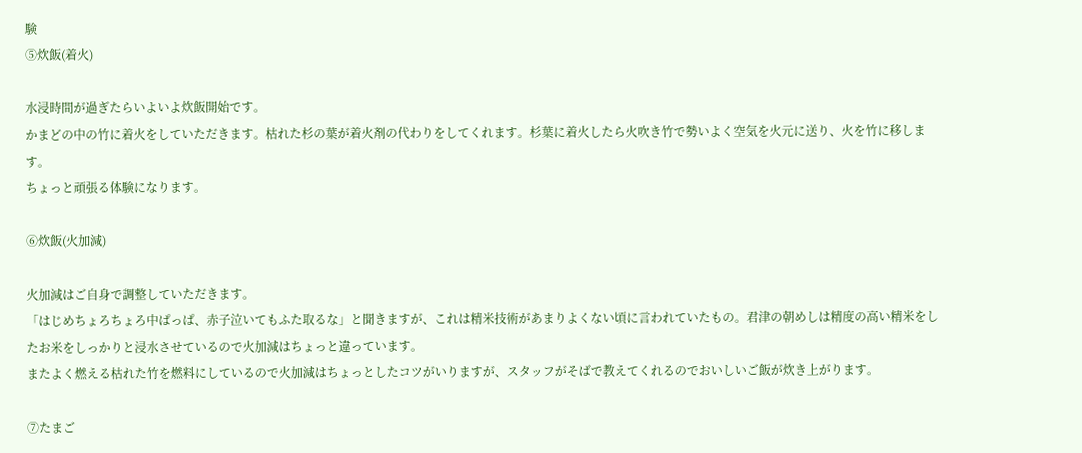験
⑤炊飯(着火)

水浸時間が過ぎたらいよいよ炊飯開始です。
かまどの中の竹に着火をしていただきます。枯れた杉の葉が着火剤の代わりをしてくれます。杉葉に着火したら火吹き竹で勢いよく空気を火元に送り、火を竹に移します。
ちょっと頑張る体験になります。

⑥炊飯(火加減)

火加減はご自身で調整していただきます。
「はじめちょろちょろ中ぱっぱ、赤子泣いてもふた取るな」と聞きますが、これは精米技術があまりよくない頃に言われていたもの。君津の朝めしは精度の高い精米をしたお米をしっかりと浸水させているので火加減はちょっと違っています。
またよく燃える枯れた竹を燃料にしているので火加減はちょっとしたコツがいりますが、スタッフがそばで教えてくれるのでおいしいご飯が炊き上がります。

⑦たまご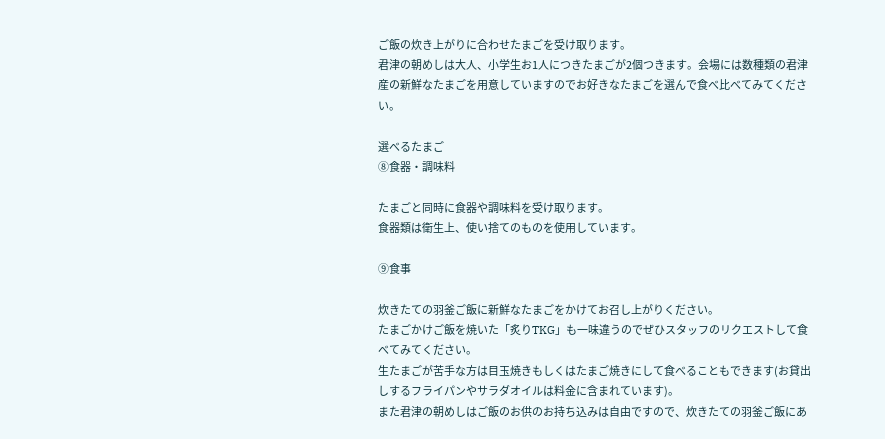ご飯の炊き上がりに合わせたまごを受け取ります。
君津の朝めしは大人、小学生お1人につきたまごが2個つきます。会場には数種類の君津産の新鮮なたまごを用意していますのでお好きなたまごを選んで食べ比べてみてください。

選べるたまご
⑧食器・調味料

たまごと同時に食器や調味料を受け取ります。
食器類は衛生上、使い捨てのものを使用しています。

⑨食事

炊きたての羽釜ご飯に新鮮なたまごをかけてお召し上がりください。
たまごかけご飯を焼いた「炙りTKG」も一味違うのでぜひスタッフのリクエストして食べてみてください。
生たまごが苦手な方は目玉焼きもしくはたまご焼きにして食べることもできます(お貸出しするフライパンやサラダオイルは料金に含まれています)。
また君津の朝めしはご飯のお供のお持ち込みは自由ですので、炊きたての羽釜ご飯にあ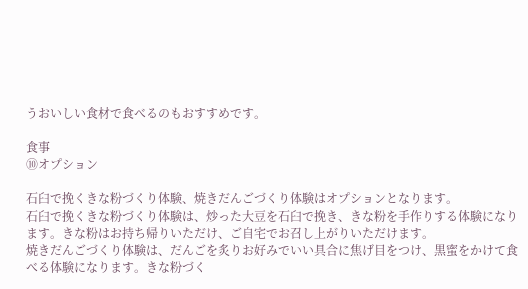うおいしい食材で食べるのもおすすめです。

食事
⑩オプション

石臼で挽くきな粉づくり体験、焼きだんごづくり体験はオプションとなります。
石臼で挽くきな粉づくり体験は、炒った大豆を石臼で挽き、きな粉を手作りする体験になります。きな粉はお持ち帰りいただけ、ご自宅でお召し上がりいただけます。
焼きだんごづくり体験は、だんごを炙りお好みでいい具合に焦げ目をつけ、黒蜜をかけて食べる体験になります。きな粉づく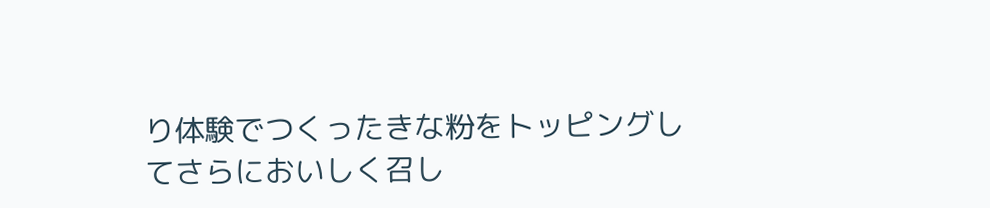り体験でつくったきな粉をトッピングしてさらにおいしく召し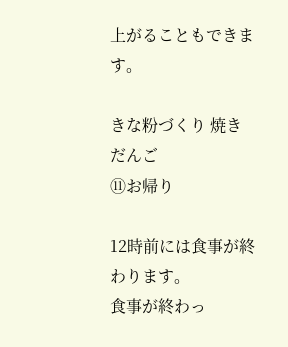上がることもできます。

きな粉づくり 焼きだんご
⑪お帰り

12時前には食事が終わります。
食事が終わっ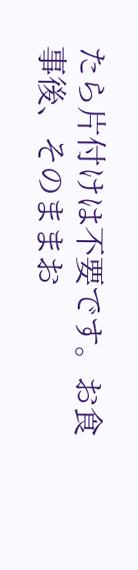たら片付けは不要です。お食事後、そのままお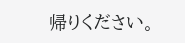帰りください。